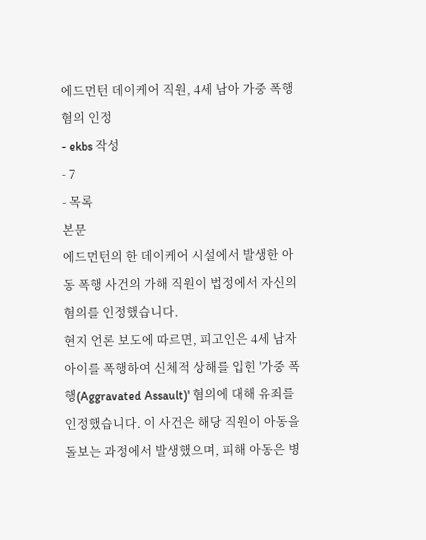에드먼턴 데이케어 직원, 4세 남아 가중 폭행 혐의 인정
- ekbs 작성
- 7
- 목록
본문
에드먼턴의 한 데이케어 시설에서 발생한 아동 폭행 사건의 가해 직원이 법정에서 자신의 혐의를 인정했습니다.
현지 언론 보도에 따르면, 피고인은 4세 남자 아이를 폭행하여 신체적 상해를 입힌 '가중 폭행(Aggravated Assault)' 혐의에 대해 유죄를 인정했습니다. 이 사건은 해당 직원이 아동을 돌보는 과정에서 발생했으며, 피해 아동은 병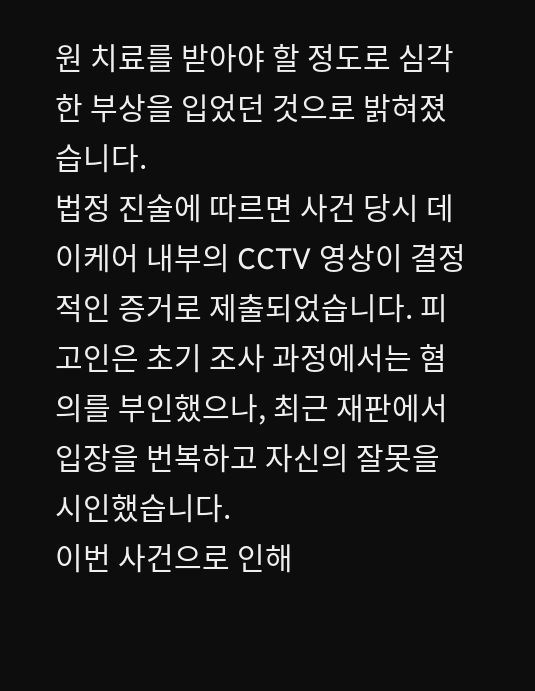원 치료를 받아야 할 정도로 심각한 부상을 입었던 것으로 밝혀졌습니다.
법정 진술에 따르면 사건 당시 데이케어 내부의 CCTV 영상이 결정적인 증거로 제출되었습니다. 피고인은 초기 조사 과정에서는 혐의를 부인했으나, 최근 재판에서 입장을 번복하고 자신의 잘못을 시인했습니다.
이번 사건으로 인해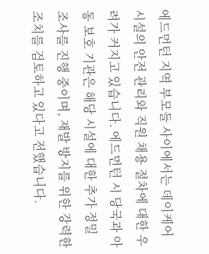에드먼턴 지역 부모들 사이에서는 데이케어 시설의 안전 관리와 직원 채용 절차에 대한 우려가 커지고 있습니다. 에드먼턴 시 당국과 아동 보호 기관은 해당 시설에 대한 추가 정밀 조사를 진행 중이며, 재발 방지를 위한 강력한 조치를 검토하고 있다고 전했습니다.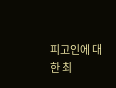피고인에 대한 최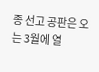종 선고 공판은 오는 3월에 열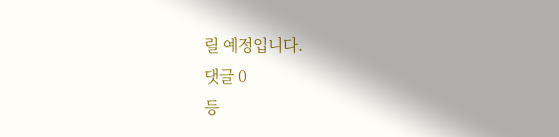릴 예정입니다.
댓글 0
등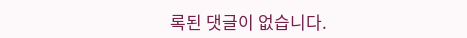록된 댓글이 없습니다.